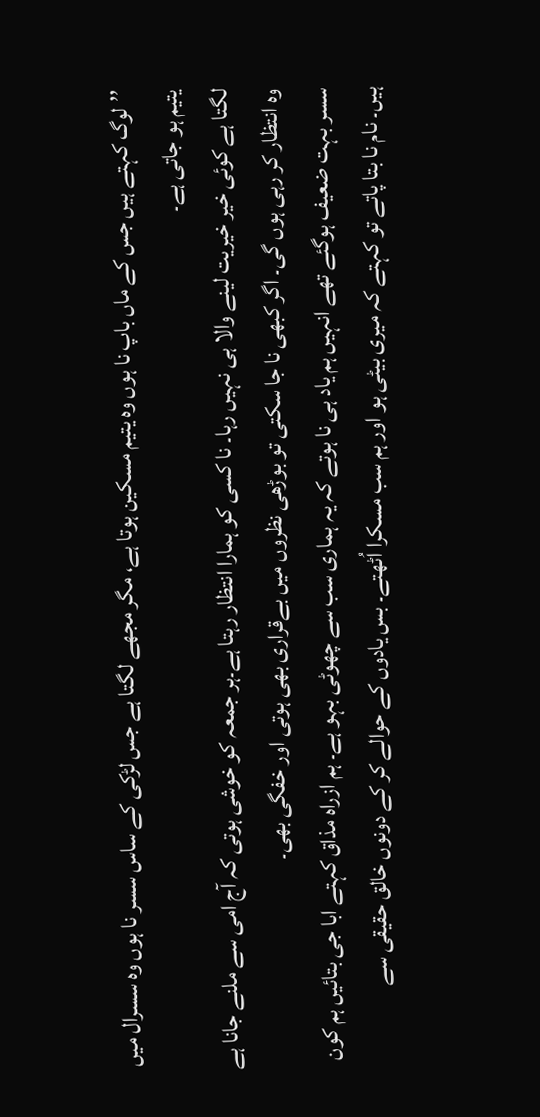’’لوگ کہتے ہیں جس کے ماں باپ نا ہوں وہ یتیم مسکین ہوتا ہے، مگر مجھے لگتا ہے جس لڑکی کے ساس سسر نا ہوں وہ سسرال میں یتیم ہو جاتی ہے۔
لگتا ہے کوئی خیر خیریت لینے والا ہی نہیں رہا۔ نا کسی کو ہمارا انتظار رہتا ہے۔ہر جمعہ کو خوشی ہوتی کہ آج امی سے ملنے جانا ہے وہ انتظار کر رہی ہوں گی۔ اگر کبھی نا جا سکتی تو بوڑھی نظروں میں بےقراری بھی ہوتی اور خفگی بھی۔
سسر بہت ضعیف ہوگئے تھے انہیں ہم یاد ہی نا ہوتے کہ یہ ہماری سب سے چھوٹی بہو ہے۔ ہم ازراہ مذاق کہتے ابا جی بتائیں ہم کون ہیں۔ نام نا بتا پاتے تو کہتے کہ میری بیٹی ہو اور ہم سب مسکرا اُٹھتے۔ بس یادوں کے حوالے کر کے دونوں خالق حقیقی سے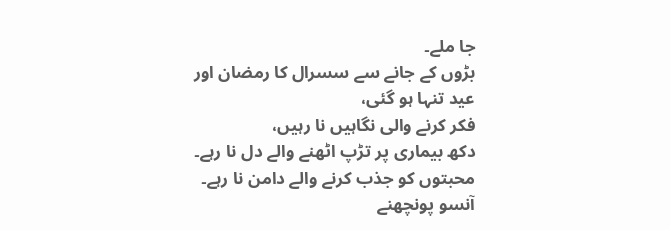جا ملے۔
بڑوں کے جانے سے سسرال کا رمضان اور عید تنہا ہو گئی،
فکر کرنے والی نگاہیں نا رہیں،
دکھ بیماری پر تڑپ اٹھنے والے دل نا رہے۔
محبتوں کو جذب کرنے والے دامن نا رہے۔
آنسو پونچھنے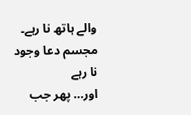والے ہاتھ نا رہے۔
مجسم دعا وجود نا رہے
اور… پھر جب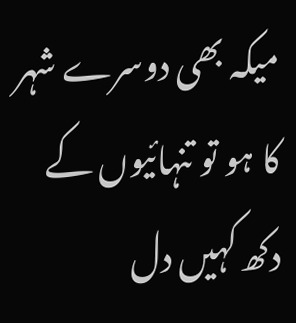میکہ بھی دوسرے شہر کا ہو تو تنہائیوں کے دکھ کہیں دل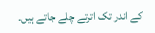کے اندر تک اترتے چلے جاتے ہیں۔